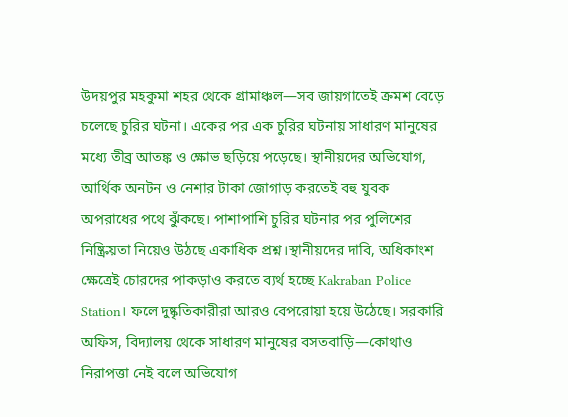উদয়পুর মহকুমা শহর থেকে গ্রামাঞ্চল—সব জায়গাতেই ক্রমশ বেড়ে চলেছে চুরির ঘটনা। একের পর এক চুরির ঘটনায় সাধারণ মানুষের মধ্যে তীব্র আতঙ্ক ও ক্ষোভ ছড়িয়ে পড়েছে। স্থানীয়দের অভিযোগ, আর্থিক অনটন ও নেশার টাকা জোগাড় করতেই বহু যুবক অপরাধের পথে ঝুঁকছে। পাশাপাশি চুরির ঘটনার পর পুলিশের নিষ্ক্রিয়তা নিয়েও উঠছে একাধিক প্রশ্ন।স্থানীয়দের দাবি, অধিকাংশ ক্ষেত্রেই চোরদের পাকড়াও করতে ব্যর্থ হচ্ছে Kakraban Police Station। ফলে দুষ্কৃতিকারীরা আরও বেপরোয়া হয়ে উঠেছে। সরকারি অফিস, বিদ্যালয় থেকে সাধারণ মানুষের বসতবাড়ি—কোথাও নিরাপত্তা নেই বলে অভিযোগ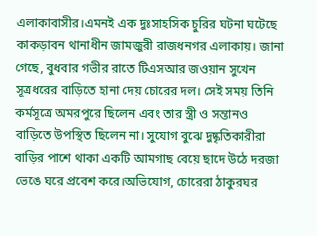এলাকাবাসীর।এমনই এক দুঃসাহসিক চুরির ঘটনা ঘটেছে কাকড়াবন থানাধীন জামজুরী রাজধনগর এলাকায়। জানা গেছে, বুধবার গভীর রাতে টিএসআর জওয়ান সুখেন সূত্রধরের বাড়িতে হানা দেয় চোরের দল। সেই সময় তিনি কর্মসূত্রে অমরপুরে ছিলেন এবং তার স্ত্রী ও সন্তানও বাড়িতে উপস্থিত ছিলেন না। সুযোগ বুঝে দুষ্কৃতিকারীরা বাড়ির পাশে থাকা একটি আমগাছ বেয়ে ছাদে উঠে দরজা ভেঙে ঘরে প্রবেশ করে।অভিযোগ, চোরেরা ঠাকুরঘর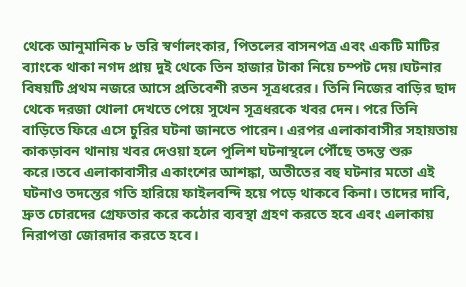থেকে আনুমানিক ৮ ভরি স্বর্ণালংকার, পিতলের বাসনপত্র এবং একটি মাটির ব্যাংকে থাকা নগদ প্রায় দুই থেকে তিন হাজার টাকা নিয়ে চম্পট দেয়।ঘটনার বিষয়টি প্রথম নজরে আসে প্রতিবেশী রতন সূত্রধরের। তিনি নিজের বাড়ির ছাদ থেকে দরজা খোলা দেখতে পেয়ে সুখেন সূত্রধরকে খবর দেন। পরে তিনি বাড়িতে ফিরে এসে চুরির ঘটনা জানতে পারেন। এরপর এলাকাবাসীর সহায়তায় কাকড়াবন থানায় খবর দেওয়া হলে পুলিশ ঘটনাস্থলে পৌঁছে তদন্ত শুরু করে।তবে এলাকাবাসীর একাংশের আশঙ্কা, অতীতের বহু ঘটনার মতো এই ঘটনাও তদন্তের গতি হারিয়ে ফাইলবন্দি হয়ে পড়ে থাকবে কিনা। তাদের দাবি, দ্রুত চোরদের গ্রেফতার করে কঠোর ব্যবস্থা গ্রহণ করতে হবে এবং এলাকায় নিরাপত্তা জোরদার করতে হবে।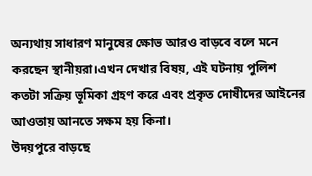অন্যথায় সাধারণ মানুষের ক্ষোভ আরও বাড়বে বলে মনে করছেন স্থানীয়রা।এখন দেখার বিষয়, এই ঘটনায় পুলিশ কতটা সক্রিয় ভূমিকা গ্রহণ করে এবং প্রকৃত দোষীদের আইনের আওতায় আনতে সক্ষম হয় কিনা।
উদয়পুরে বাড়ছে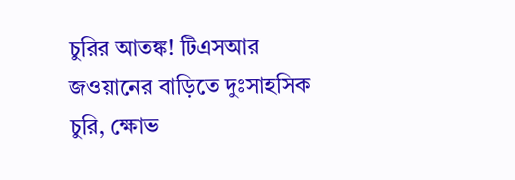চুরির আতঙ্ক! টিএসআর জওয়ানের বাড়িতে দুঃসাহসিক চুরি, ক্ষোভ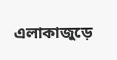এলাকাজুড়ে